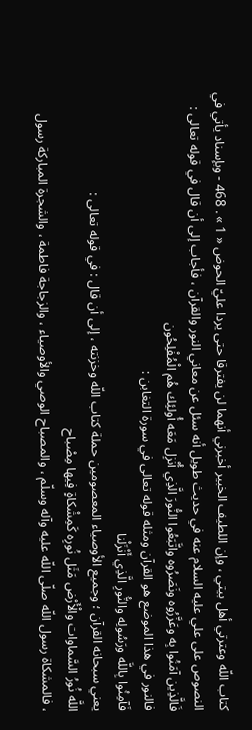كتاب اللّه وعترتي أهل بيتي ، وإن اللطيف الخبير أخبرني أنهما لن يفترقا حتى يردا عليّ الحوض « 1 » . 468 - وبإسناد يأتي في النصوص على علي عليه السلام عنه في حديث طويل أنه سئل عن معاني النور والقرآن ، فأجاب إلى أن قال في قوله تعالى :
فَالَّذِين آمَنُوا بِه وعَزَّرُوه ونَصَرُوه واتَّبَعُوا النُّورَ الَّذِي أُنْزِل مَعَه أُولئِك هُم الْمُفْلِحُون
فالنور في هذا الموضع هو القرآن ومثله قوله تعالى في سورة التغابن :
فَآمِنُوا بِاللَّه ورَسُولِه والنُّورِ الَّذِي أَنْزَلْنا
يعني سبحانه القرآن ؛ وجميع الأوصياء المعصومين حملة كتاب اللّه وخزنته ، إلى أن قال : في قوله تعالى :
اللَّه نُورُ السَّماوات والْأَرْض مَثَل نُورِه كَمِشْكاةٍ فِيها مِصْباح
، فالمشكاة رسول اللّه صلّى اللّه عليه وآله وسلّم ، والمصباح الوصي والأوصياء ، والزجاجة فاطمة ، والشجرة المباركة رسول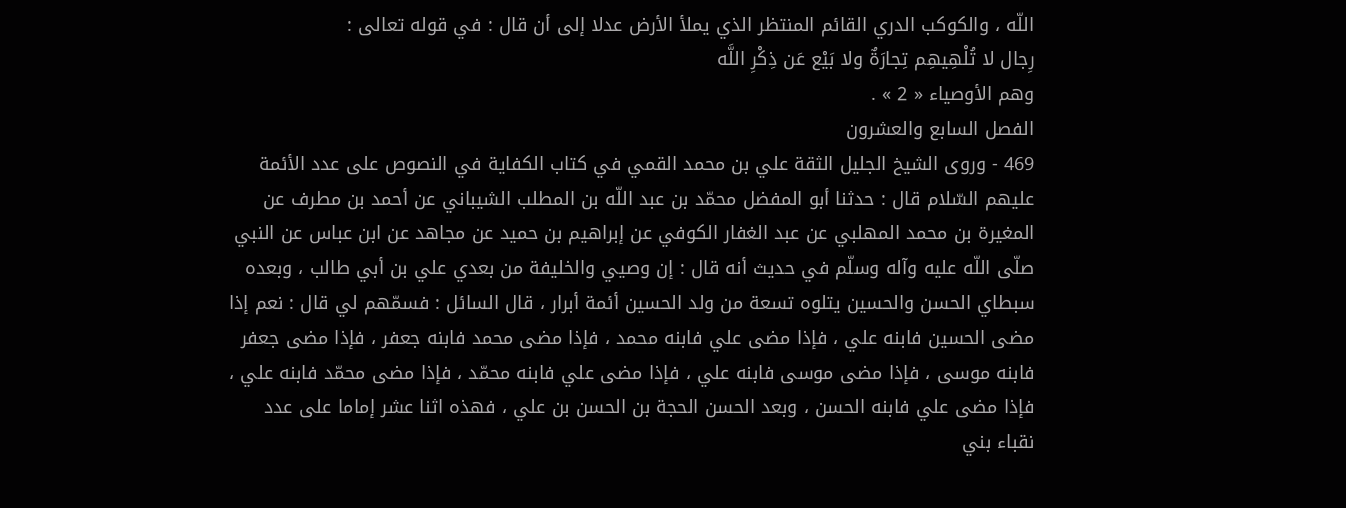اللّه ، والكوكب الدري القائم المنتظر الذي يملأ الأرض عدلا إلى أن قال : في قوله تعالى :
رِجال لا تُلْهِيهِم تِجارَةٌ ولا بَيْع عَن ذِكْرِ اللَّه
وهم الأوصياء « 2 » .
الفصل السابع والعشرون
469 - وروى الشيخ الجليل الثقة علي بن محمد القمي في كتاب الكفاية في النصوص على عدد الأئمة عليهم السّلام قال : حدثنا أبو المفضل محمّد بن عبد اللّه بن المطلب الشيباني عن أحمد بن مطرف عن المغيرة بن محمد المهلبي عن عبد الغفار الكوفي عن إبراهيم بن حميد عن مجاهد عن ابن عباس عن النبي صلّى اللّه عليه وآله وسلّم في حديث أنه قال : إن وصيي والخليفة من بعدي علي بن أبي طالب ، وبعده سبطاي الحسن والحسين يتلوه تسعة من ولد الحسين أئمة أبرار ، قال السائل : فسمّهم لي قال : نعم إذا مضى الحسين فابنه علي ، فإذا مضى علي فابنه محمد ، فإذا مضى محمد فابنه جعفر ، فإذا مضى جعفر فابنه موسى ، فإذا مضى موسى فابنه علي ، فإذا مضى علي فابنه محمّد ، فإذا مضى محمّد فابنه علي ، فإذا مضى علي فابنه الحسن ، وبعد الحسن الحجة بن الحسن بن علي ، فهذه اثنا عشر إماما على عدد نقباء بني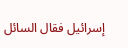إسرائيل فقال السائل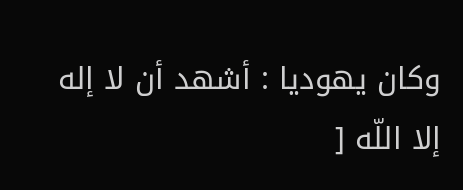وكان يهوديا : أشهد أن لا إله إلا اللّه [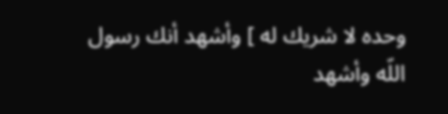وحده لا شريك له ] وأشهد أنك رسول اللّه وأشهد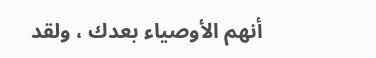أنهم الأوصياء بعدك ، ولقد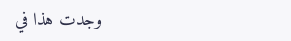وجدت هذا في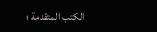الكتب المتقدمة ؛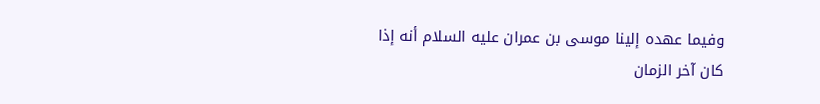وفيما عهده إلينا موسى بن عمران عليه السلام أنه إذا كان آخر الزمان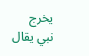يخرج نبي يقال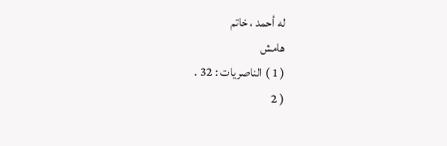له أحمد ، خاتم
هامش
( 1 ) الناصريات : 32 .
( 2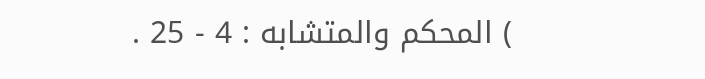) المحكم والمتشابه : 4 - 25 .